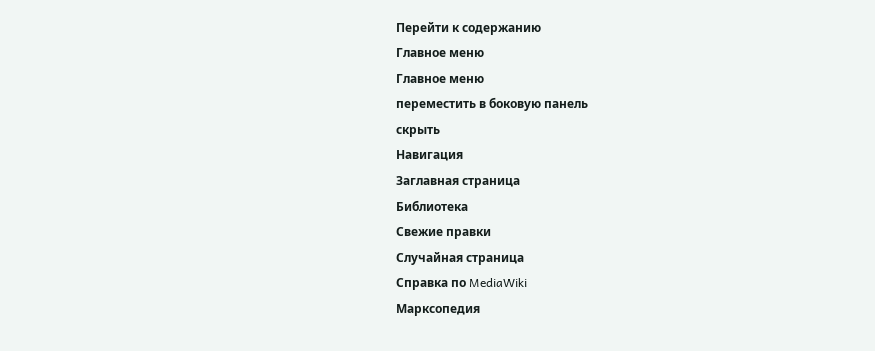Перейти к содержанию
Главное меню
Главное меню
переместить в боковую панель
скрыть
Навигация
Заглавная страница
Библиотека
Свежие правки
Случайная страница
Справка по MediaWiki
Марксопедия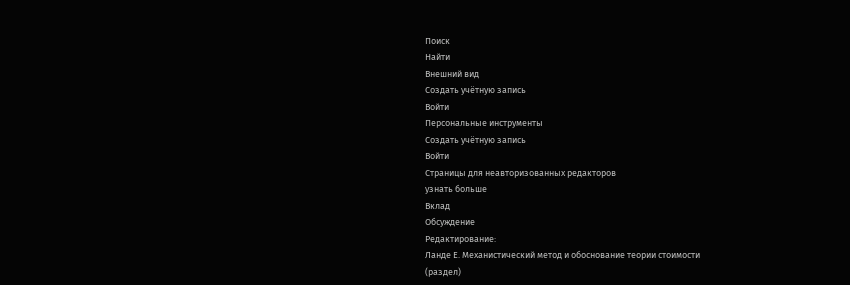Поиск
Найти
Внешний вид
Создать учётную запись
Войти
Персональные инструменты
Создать учётную запись
Войти
Страницы для неавторизованных редакторов
узнать больше
Вклад
Обсуждение
Редактирование:
Ланде Е. Механистический метод и обоснование теории стоимости
(раздел)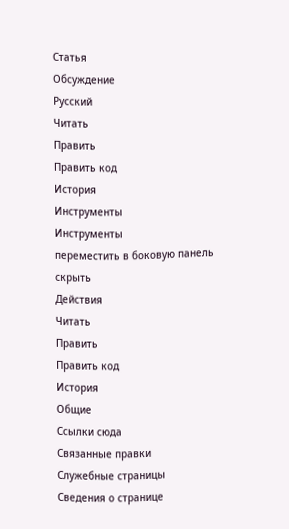Статья
Обсуждение
Русский
Читать
Править
Править код
История
Инструменты
Инструменты
переместить в боковую панель
скрыть
Действия
Читать
Править
Править код
История
Общие
Ссылки сюда
Связанные правки
Служебные страницы
Сведения о странице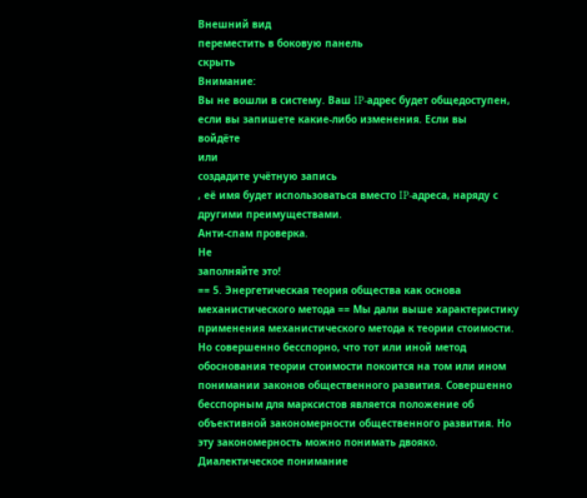Внешний вид
переместить в боковую панель
скрыть
Внимание:
Вы не вошли в систему. Ваш IP-адрес будет общедоступен, если вы запишете какие-либо изменения. Если вы
войдёте
или
создадите учётную запись
, её имя будет использоваться вместо IP-адреса, наряду с другими преимуществами.
Анти-спам проверка.
Не
заполняйте это!
== 5. Энергетическая теория общества как основа механистического метода == Мы дали выше характеристику применения механистического метода к теории стоимости. Но совершенно бесспорно, что тот или иной метод обоснования теории стоимости покоится на том или ином понимании законов общественного развития. Совершенно бесспорным для марксистов является положение об объективной закономерности общественного развития. Но эту закономерность можно понимать двояко. Диалектическое понимание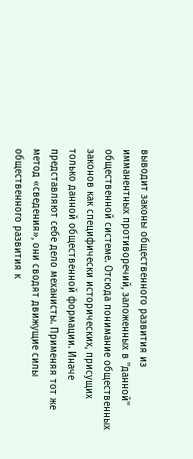выводит законы общественного развития из имманентных противоречий, заложенных в ''данной'' общественной системе. Отсюда понимание общественных законов как специфически исторических, присущих только данной общественной формации. Иначе представляют себе дело механисты. Применяя тот же метод «сведения», они сводят движущие силы общественного развития к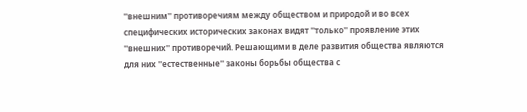''внешним'' противоречиям между обществом и природой и во всех специфических исторических законах видят ''только'' проявление этих ''внешних'' противоречий. Решающими в деле развития общества являются для них ''естественные'' законы борьбы общества с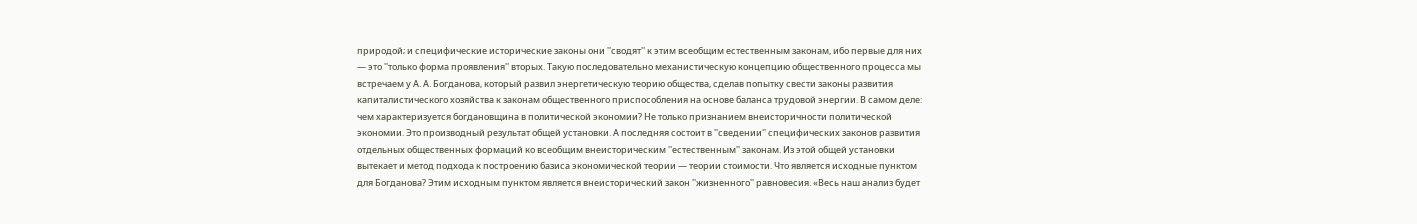природой; и специфические исторические законы они ''сводят'' к этим всеобщим естественным законам, ибо первые для них — это ''только форма проявления'' вторых. Такую последовательно механистическую концепцию общественного процесса мы встречаем у А. А. Богданова, который развил энергетическую теорию общества, сделав попытку свести законы развития капиталистического хозяйства к законам общественного приспособления на основе баланса трудовой энергии. В самом деле: чем характеризуется богдановщина в политической экономии? Не только признанием внеисторичности политической экономии. Это производный результат общей установки. А последняя состоит в ''сведении'' специфических законов развития отдельных общественных формаций ко всеобщим внеисторическим ''естественным'' законам. Из этой общей установки вытекает и метод подхода к построению базиса экономической теории — теории стоимости. Что является исходные пунктом для Богданова? Этим исходным пунктом является внеисторический закон ''жизненного'' равновесия. «Весь наш анализ будет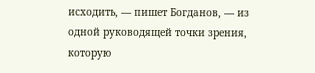исходить, — пишет Богданов, — из одной руководящей точки зрения, которую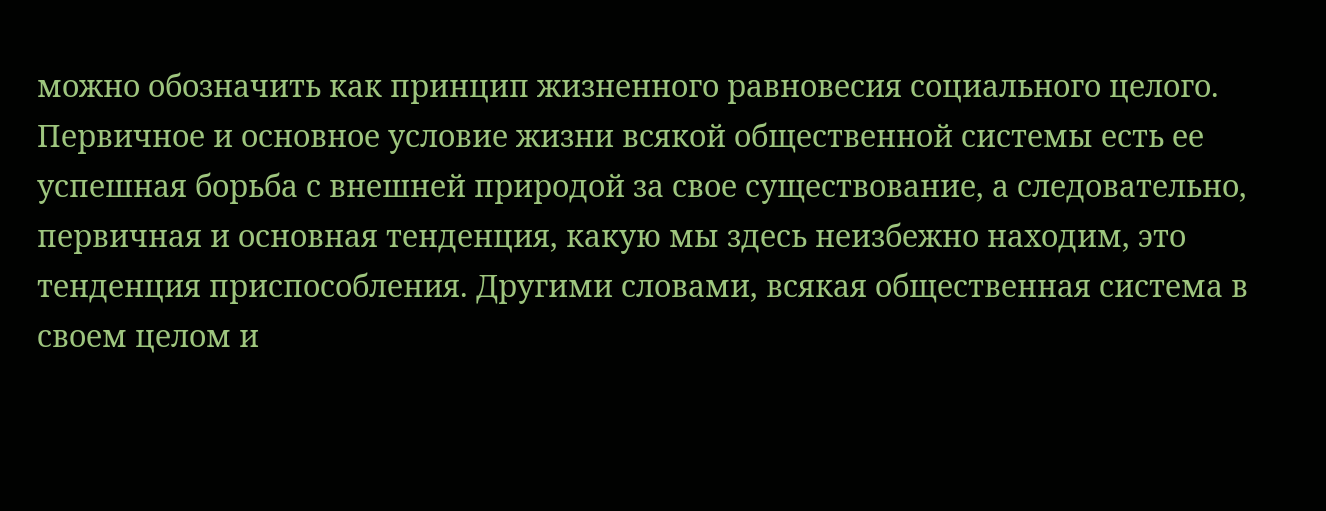можно обозначить как принцип жизненного равновесия социального целого. Первичное и основное условие жизни всякой общественной системы есть ее успешная борьба с внешней природой за свое существование, а следовательно, первичная и основная тенденция, какую мы здесь неизбежно находим, это тенденция приспособления. Другими словами, всякая общественная система в своем целом и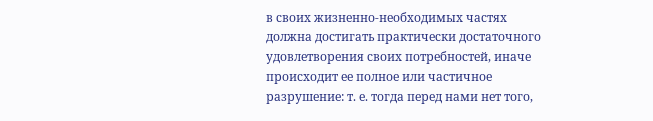в своих жизненно-необходимых частях должна достигать практически достаточного удовлетворения своих потребностей, иначе происходит ее полное или частичное разрушение: т. е. тогда перед нами нет того,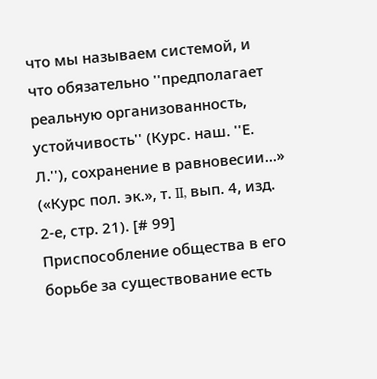что мы называем системой, и что обязательно ''предполагает реальную организованность, устойчивость'' (Курс. наш. ''Е. Л.''), сохранение в равновесии…» («Курс пол. эк.», т. II, вып. 4, изд. 2-е, стр. 21). [# 99] Приспособление общества в его борьбе за существование есть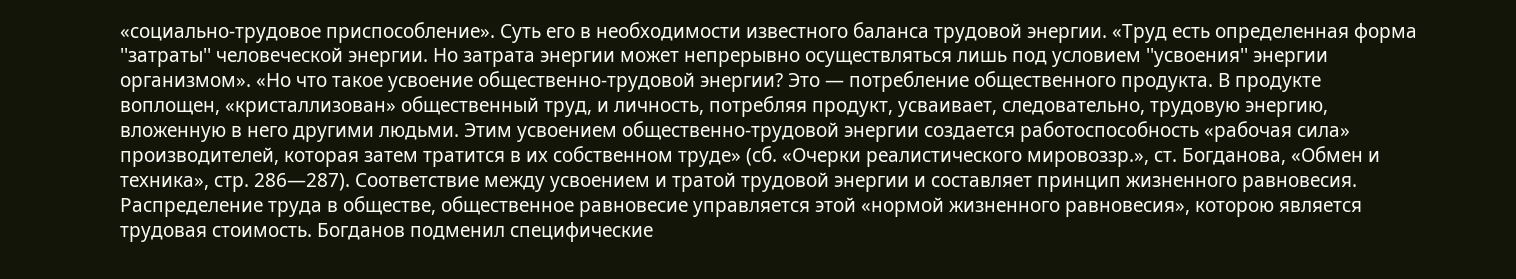«социально-трудовое приспособление». Суть его в необходимости известного баланса трудовой энергии. «Труд есть определенная форма ''затраты'' человеческой энергии. Но затрата энергии может непрерывно осуществляться лишь под условием ''усвоения'' энергии организмом». «Но что такое усвоение общественно-трудовой энергии? Это — потребление общественного продукта. В продукте воплощен, «кристаллизован» общественный труд, и личность, потребляя продукт, усваивает, следовательно, трудовую энергию, вложенную в него другими людьми. Этим усвоением общественно-трудовой энергии создается работоспособность «рабочая сила» производителей, которая затем тратится в их собственном труде» (сб. «Очерки реалистического мировоззр.», ст. Богданова, «Обмен и техника», стр. 286—287). Соответствие между усвоением и тратой трудовой энергии и составляет принцип жизненного равновесия. Распределение труда в обществе, общественное равновесие управляется этой «нормой жизненного равновесия», которою является трудовая стоимость. Богданов подменил специфические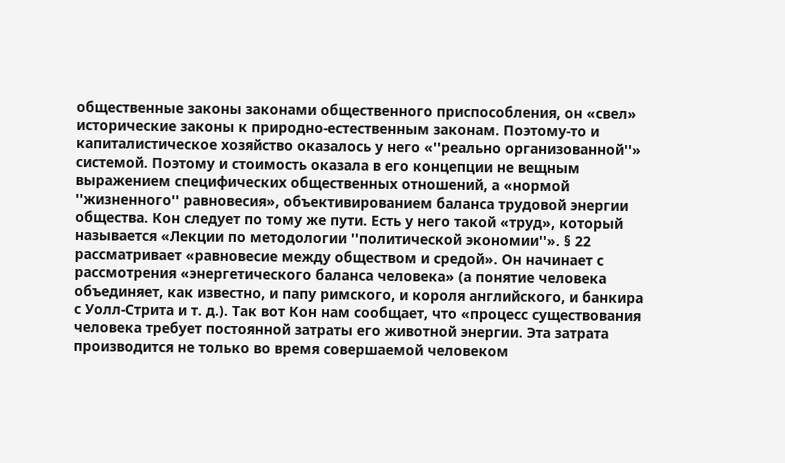общественные законы законами общественного приспособления, он «свел» исторические законы к природно-естественным законам. Поэтому-то и капиталистическое хозяйство оказалось у него «''реально организованной''» системой. Поэтому и стоимость оказала в его концепции не вещным выражением специфических общественных отношений, а «нормой ''жизненного'' равновесия», объективированием баланса трудовой энергии общества. Кон следует по тому же пути. Есть у него такой «труд», который называется «Лекции по методологии ''политической экономии''». § 22 рассматривает «равновесие между обществом и средой». Он начинает с рассмотрения «энергетического баланса человека» (а понятие человека объединяет, как известно, и папу римского, и короля английского, и банкира с Уолл-Стрита и т. д.). Так вот Кон нам сообщает, что «процесс существования человека требует постоянной затраты его животной энергии. Эта затрата производится не только во время совершаемой человеком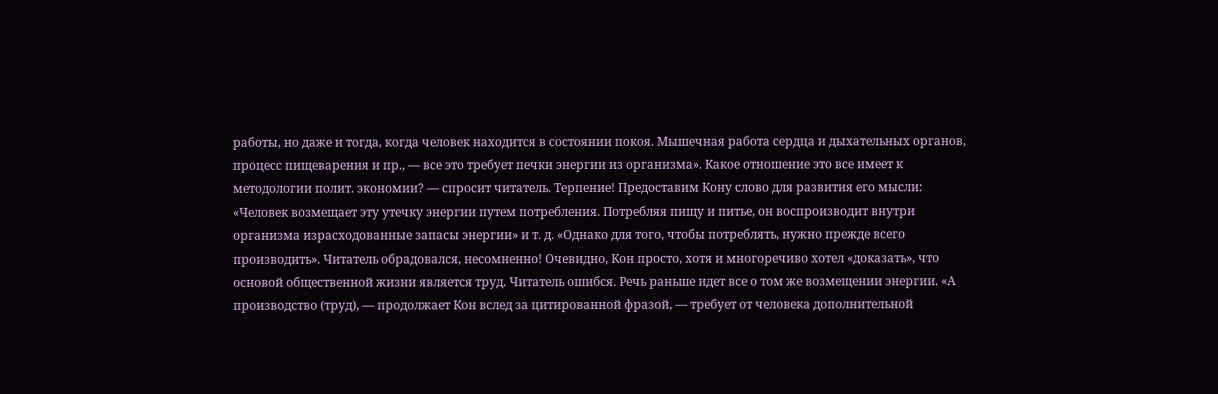работы, но даже и тогда, когда человек находится в состоянии покоя. Мышечная работа сердца и дыхательных органов, процесс пищеварения и пр., — все это требует печки энергии из организма». Какое отношение это все имеет к методологии полит. экономии? — спросит читатель. Терпение! Предоставим Кону слово для развития его мысли: «Человек возмещает эту утечку энергии путем потребления. Потребляя пищу и питье, он воспроизводит внутри организма израсходованные запасы энергии» и т. д. «Однако для того, чтобы потреблять, нужно прежде всего производить». Читатель обрадовался, несомненно! Очевидно, Кон просто, хотя и многоречиво хотел «доказать», что основой общественной жизни является труд. Читатель ошибся. Речь раньше идет все о том же возмещении энергии. «А производство (труд), — продолжает Кон вслед за цитированной фразой, — требует от человека дополнительной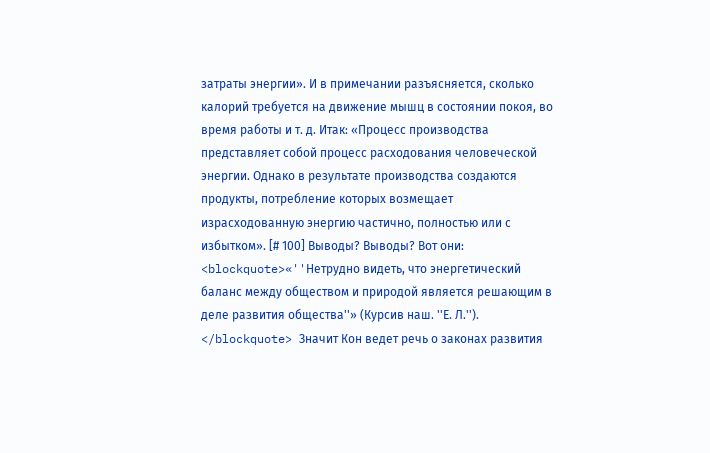затраты энергии». И в примечании разъясняется, сколько калорий требуется на движение мышц в состоянии покоя, во время работы и т. д. Итак: «Процесс производства представляет собой процесс расходования человеческой энергии. Однако в результате производства создаются продукты, потребление которых возмещает израсходованную энергию частично, полностью или с избытком». [# 100] Выводы? Выводы? Вот они: <blockquote>«''Нетрудно видеть, что энергетический баланс между обществом и природой является решающим в деле развития общества''» (Курсив наш. ''Е. Л.''). </blockquote> Значит Кон ведет речь о законах развития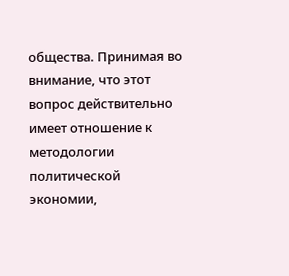общества. Принимая во внимание, что этот вопрос действительно имеет отношение к методологии политической экономии,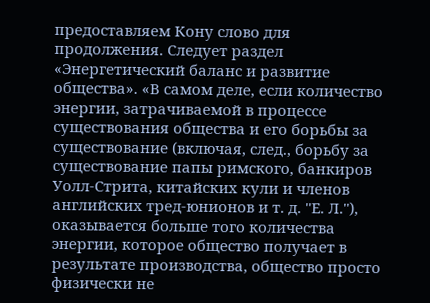предоставляем Кону слово для продолжения. Следует раздел «Энергетический баланс и развитие общества». «В самом деле, если количество энергии, затрачиваемой в процессе существования общества и его борьбы за существование (включая, след., борьбу за существование папы римского, банкиров Уолл-Стрита, китайских кули и членов английских тред-юнионов и т. д. ''Е. Л.''), оказывается больше того количества энергии, которое общество получает в результате производства, общество просто физически не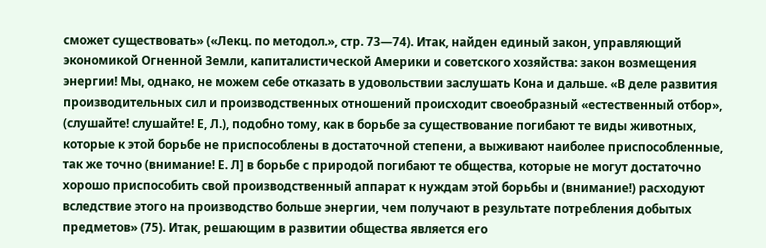сможет существовать» («Лекц. по методол.», стр. 73—74). Итак, найден единый закон, управляющий экономикой Огненной Земли, капиталистической Америки и советского хозяйства: закон возмещения энергии! Мы, однако, не можем себе отказать в удовольствии заслушать Кона и дальше. «В деле развития производительных сил и производственных отношений происходит своеобразный «естественный отбор», (слушайте! слушайте! Е, Л.), подобно тому, как в борьбе за существование погибают те виды животных, которые к этой борьбе не приспособлены в достаточной степени, а выживают наиболее приспособленные, так же точно (внимание! Е. Л] в борьбе с природой погибают те общества, которые не могут достаточно хорошо приспособить свой производственный аппарат к нуждам этой борьбы и (внимание!) расходуют вследствие этого на производство больше энергии, чем получают в результате потребления добытых предметов» (75). Итак, решающим в развитии общества является его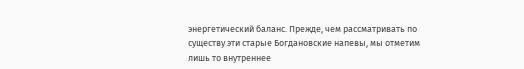энергетический баланс. Прежде, чем рассматривать по существу эти старые Богдановские напевы, мы отметим лишь то внутреннее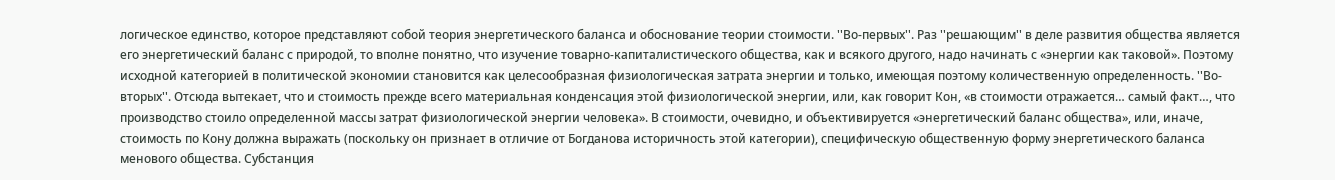логическое единство, которое представляют собой теория энергетического баланса и обоснование теории стоимости. ''Во-первых''. Раз ''решающим'' в деле развития общества является его энергетический баланс с природой, то вполне понятно, что изучение товарно-капиталистического общества, как и всякого другого, надо начинать с «энергии как таковой». Поэтому исходной категорией в политической экономии становится как целесообразная физиологическая затрата энергии и только, имеющая поэтому количественную определенность. ''Во-вторых''. Отсюда вытекает, что и стоимость прежде всего материальная конденсация этой физиологической энергии, или, как говорит Кон, «в стоимости отражается… самый факт…, что производство стоило определенной массы затрат физиологической энергии человека». В стоимости, очевидно, и объективируется «энергетический баланс общества», или, иначе, стоимость по Кону должна выражать (поскольку он признает в отличие от Богданова историчность этой категории), специфическую общественную форму энергетического баланса менового общества. Субстанция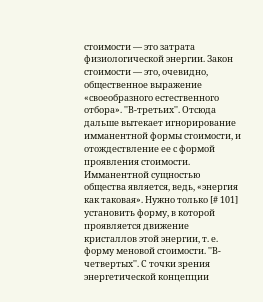стоимости — это затрата физиологической энергии. Закон стоимости — это, очевидно, общественное выражение «своеобразного естественного отбора». ''В-третьих''. Отсюда дальше вытекает игнорирование имманентной формы стоимости, и отождествление ее с формой проявления стоимости. Имманентной сущностью общества является, ведь, «энергия как таковая». Нужно только [# 101] установить форму, в которой проявляется движение кристаллов этой энергии, т. е. форму меновой стоимости. ''В-четвертых''. С точки зрения энергетической концепции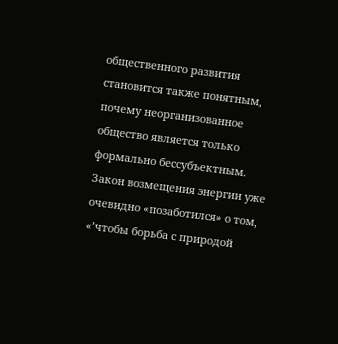общественного развития становится также понятным, почему неорганизованное общество является только формально бессубъектным. Закон возмещения энергии уже очевидно «позаботился» о том, «’чтобы борьба с природой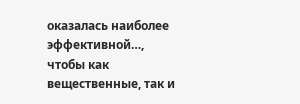оказалась наиболее эффективной…, чтобы как вещественные, так и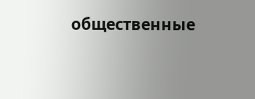общественные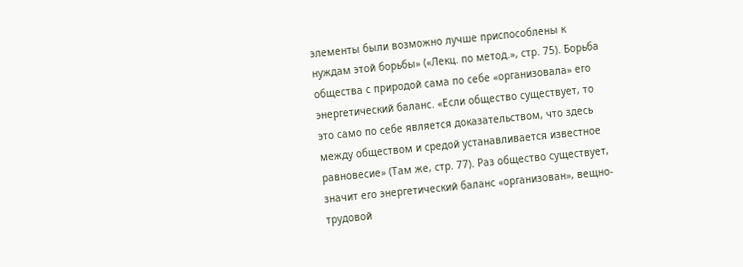элементы были возможно лучше приспособлены к нуждам этой борьбы» («Лекц. по метод.», стр. 75). Борьба общества с природой сама по себе «организовала» его энергетический баланс. «Если общество существует, то это само по себе является доказательством, что здесь между обществом и средой устанавливается известное равновесие» (Там же, стр. 77). Раз общество существует, значит его энергетический баланс «организован», вещно-трудовой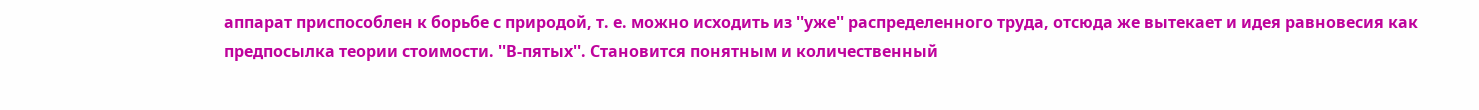аппарат приспособлен к борьбе с природой, т. е. можно исходить из ''уже'' распределенного труда, отсюда же вытекает и идея равновесия как предпосылка теории стоимости. ''В-пятых''. Становится понятным и количественный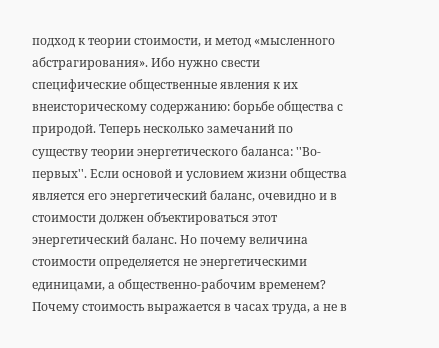подход к теории стоимости, и метод «мысленного абстрагирования». Ибо нужно свести специфические общественные явления к их внеисторическому содержанию: борьбе общества с природой. Теперь несколько замечаний по существу теории энергетического баланса: ''Во-первых''. Если основой и условием жизни общества является его энергетический баланс, очевидно и в стоимости должен объектироваться этот энергетический баланс. Но почему величина стоимости определяется не энергетическими единицами, а общественно-рабочим временем? Почему стоимость выражается в часах труда, а не в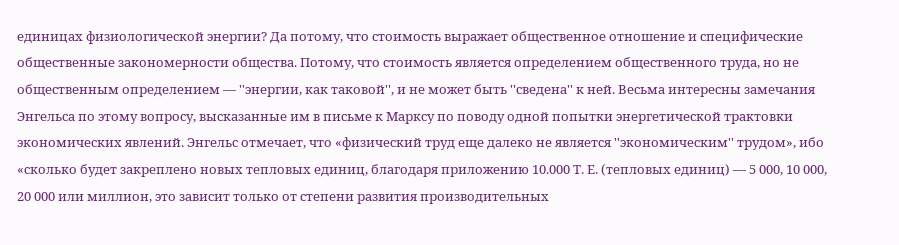единицах физиологической энергии? Да потому, что стоимость выражает общественное отношение и специфические общественные закономерности общества. Потому, что стоимость является определением общественного труда, но не общественным определением — ''энергии, как таковой'', и не может быть ''сведена'' к ней. Весьма интересны замечания Энгельса по этому вопросу, высказанные им в письме к Марксу по поводу одной попытки энергетической трактовки экономических явлений. Энгельс отмечает, что «физический труд еще далеко не является ''экономическим'' трудом», ибо «сколько будет закреплено новых тепловых единиц, благодаря приложению 10.000 Т. Е. (тепловых единиц) — 5 000, 10 000, 20 000 или миллион, это зависит только от степени развития производительных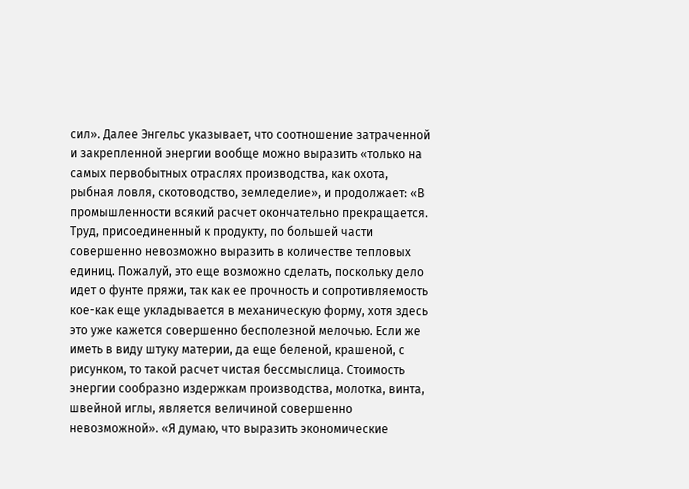сил». Далее Энгельс указывает, что соотношение затраченной и закрепленной энергии вообще можно выразить «только на самых первобытных отраслях производства, как охота, рыбная ловля, скотоводство, земледелие», и продолжает: «В промышленности всякий расчет окончательно прекращается. Труд, присоединенный к продукту, по большей части совершенно невозможно выразить в количестве тепловых единиц. Пожалуй, это еще возможно сделать, поскольку дело идет о фунте пряжи, так как ее прочность и сопротивляемость кое-как еще укладывается в механическую форму, хотя здесь это уже кажется совершенно бесполезной мелочью. Если же иметь в виду штуку материи, да еще беленой, крашеной, с рисунком, то такой расчет чистая бессмыслица. Стоимость энергии сообразно издержкам производства, молотка, винта, швейной иглы, является величиной совершенно невозможной». «Я думаю, что выразить экономические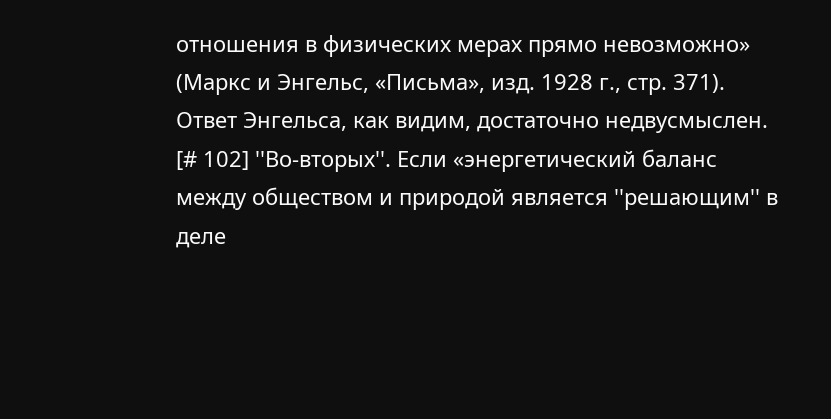отношения в физических мерах прямо невозможно» (Маркс и Энгельс, «Письма», изд. 1928 г., стр. 371). Ответ Энгельса, как видим, достаточно недвусмыслен. [# 102] ''Во-вторых''. Если «энергетический баланс между обществом и природой является ''решающим'' в деле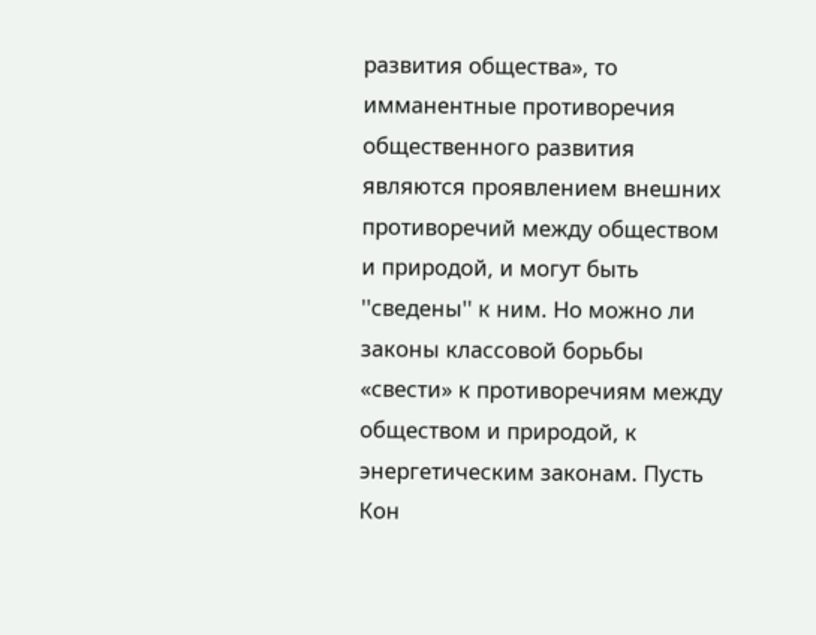развития общества», то имманентные противоречия общественного развития являются проявлением внешних противоречий между обществом и природой, и могут быть ''сведены'' к ним. Но можно ли законы классовой борьбы «свести» к противоречиям между обществом и природой, к энергетическим законам. Пусть Кон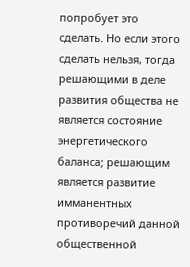попробует это сделать. Но если этого сделать нельзя, тогда решающими в деле развития общества не является состояние энергетического баланса; решающим является развитие имманентных противоречий данной общественной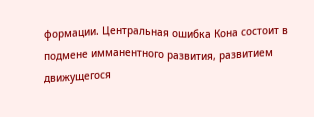формации. Центральная ошибка Кона состоит в подмене имманентного развития, развитием движущегося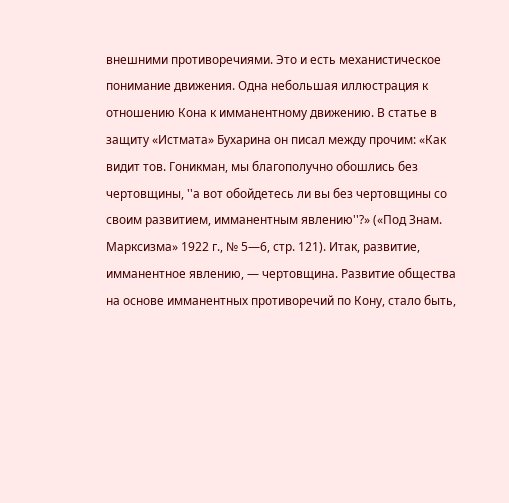внешними противоречиями. Это и есть механистическое понимание движения. Одна небольшая иллюстрация к отношению Кона к имманентному движению. В статье в защиту «Истмата» Бухарина он писал между прочим: «Как видит тов. Гоникман, мы благополучно обошлись без чертовщины, ''а вот обойдетесь ли вы без чертовщины со своим развитием, имманентным явлению''?» («Под Знам. Марксизма» 1922 г., № 5—6, стр. 121). Итак, развитие, имманентное явлению, — чертовщина. Развитие общества на основе имманентных противоречий по Кону, стало быть,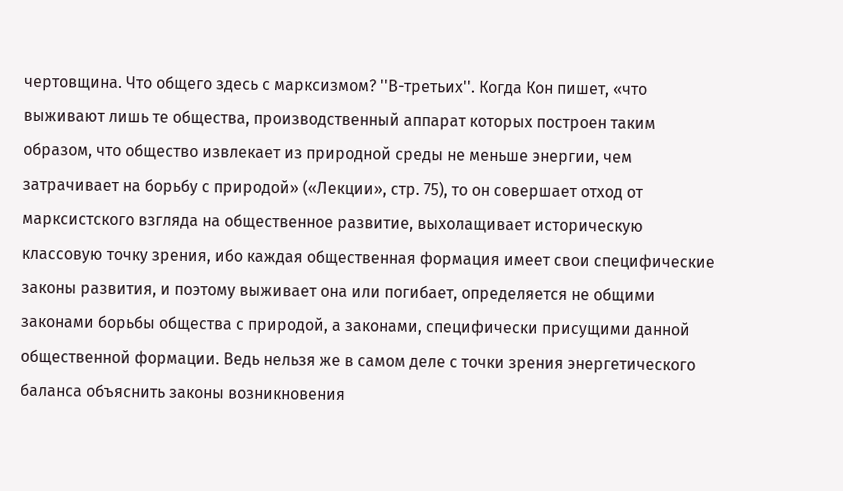чертовщина. Что общего здесь с марксизмом? ''В-третьих''. Когда Кон пишет, «что выживают лишь те общества, производственный аппарат которых построен таким образом, что общество извлекает из природной среды не меньше энергии, чем затрачивает на борьбу с природой» («Лекции», стр. 75), то он совершает отход от марксистского взгляда на общественное развитие, выхолащивает историческую классовую точку зрения, ибо каждая общественная формация имеет свои специфические законы развития, и поэтому выживает она или погибает, определяется не общими законами борьбы общества с природой, а законами, специфически присущими данной общественной формации. Ведь нельзя же в самом деле с точки зрения энергетического баланса объяснить законы возникновения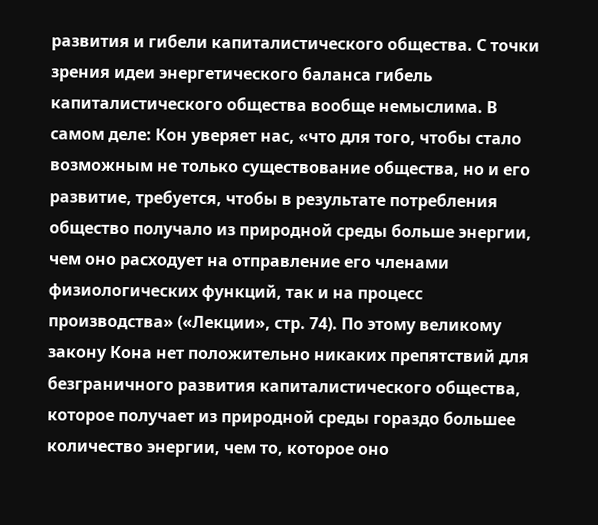развития и гибели капиталистического общества. С точки зрения идеи энергетического баланса гибель капиталистического общества вообще немыслима. В самом деле: Кон уверяет нас, «что для того, чтобы стало возможным не только существование общества, но и его развитие, требуется, чтобы в результате потребления общество получало из природной среды больше энергии, чем оно расходует на отправление его членами физиологических функций, так и на процесс производства» («Лекции», стр. 74). По этому великому закону Кона нет положительно никаких препятствий для безграничного развития капиталистического общества, которое получает из природной среды гораздо большее количество энергии, чем то, которое оно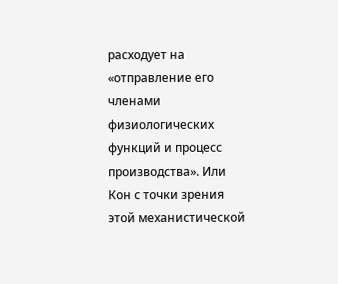расходует на «отправление его членами физиологических функций и процесс производства». Или Кон с точки зрения этой механистической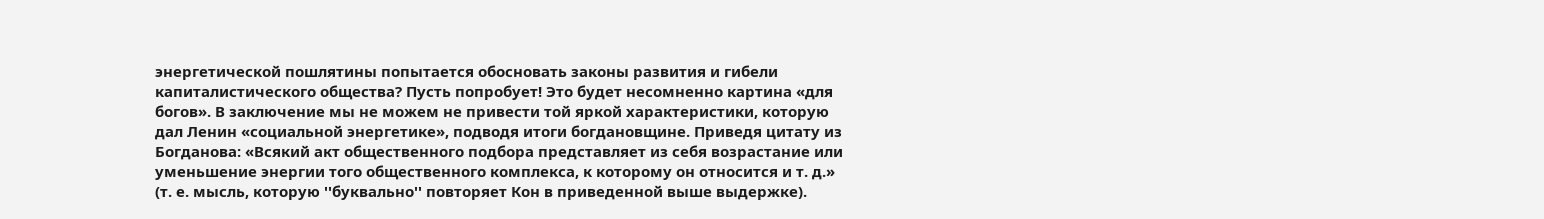энергетической пошлятины попытается обосновать законы развития и гибели капиталистического общества? Пусть попробует! Это будет несомненно картина «для богов». В заключение мы не можем не привести той яркой характеристики, которую дал Ленин «социальной энергетике», подводя итоги богдановщине. Приведя цитату из Богданова: «Всякий акт общественного подбора представляет из себя возрастание или уменьшение энергии того общественного комплекса, к которому он относится и т. д.» (т. е. мысль, которую ''буквально'' повторяет Кон в приведенной выше выдержке).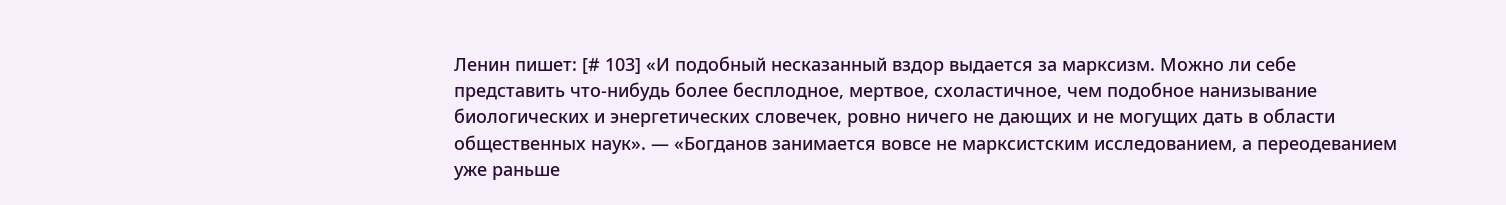Ленин пишет: [# 103] «И подобный несказанный вздор выдается за марксизм. Можно ли себе представить что-нибудь более бесплодное, мертвое, схоластичное, чем подобное нанизывание биологических и энергетических словечек, ровно ничего не дающих и не могущих дать в области общественных наук». — «Богданов занимается вовсе не марксистским исследованием, а переодеванием уже раньше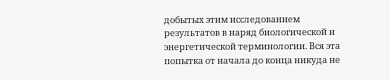добытых этим исследованием результатов в наряд биологической и энергетической терминологии. Вся эта попытка от начала до конца никуда не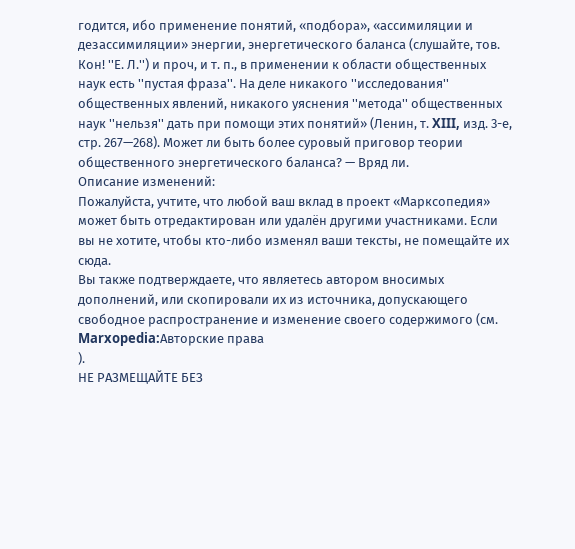годится, ибо применение понятий, «подбора», «ассимиляции и дезассимиляции» энергии, энергетического баланса (слушайте, тов. Кон! ''Е. Л.'') и проч, и т. п., в применении к области общественных наук есть ''пустая фраза''. На деле никакого ''исследования'' общественных явлений, никакого уяснения ''метода'' общественных наук ''нельзя'' дать при помощи этих понятий» (Ленин, т. XIII, изд. 3-е, стр. 267—268). Может ли быть более суровый приговор теории общественного энергетического баланса? — Вряд ли.
Описание изменений:
Пожалуйста, учтите, что любой ваш вклад в проект «Марксопедия» может быть отредактирован или удалён другими участниками. Если вы не хотите, чтобы кто-либо изменял ваши тексты, не помещайте их сюда.
Вы также подтверждаете, что являетесь автором вносимых дополнений, или скопировали их из источника, допускающего свободное распространение и изменение своего содержимого (см.
Marxopedia:Авторские права
).
НЕ РАЗМЕЩАЙТЕ БЕЗ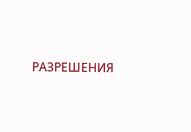РАЗРЕШЕНИЯ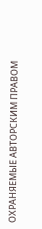ОХРАНЯЕМЫЕ АВТОРСКИМ ПРАВОМ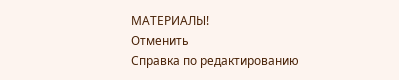МАТЕРИАЛЫ!
Отменить
Справка по редактированию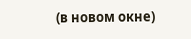(в новом окне)